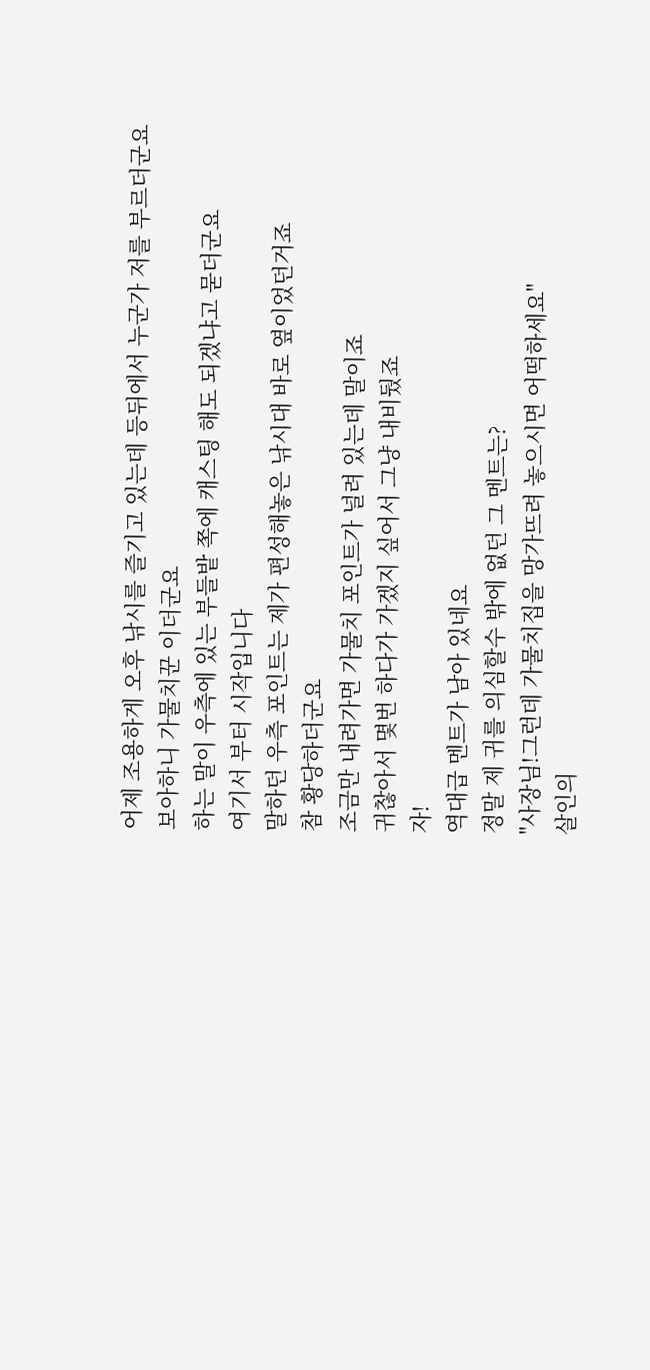어제 조용하게 오후 낚시를 즐기고 있는데 등뒤에서 누군가 저를 부르더군요
보아하니 가물치꾼 이더군요
하는 말이 우측에 있는 부들밭 쪽에 캐스팅 해도 되겠냐고 묻더군요
여기서 부터 시작입니다
말하던 우측 포인트는 제가 편성해놓은 낚시대 바로 옆이었던거죠
참 황당하더군요
조금만 내려가면 가물치 포인트가 널려 있는데 말이죠
귀찮아서 몇번 하다가 가겠지 싶어서 그냥 내비뒀죠
자!
역대급 멘트가 남아 있네요
정말 제 귀를 의심할수 밖에 없던 그 멘트는?
"사장님!그런데 가물치집을 망가뜨려 놓으시면 어떡하세요"
살인의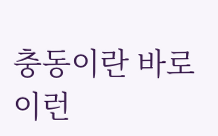충동이란 바로 이런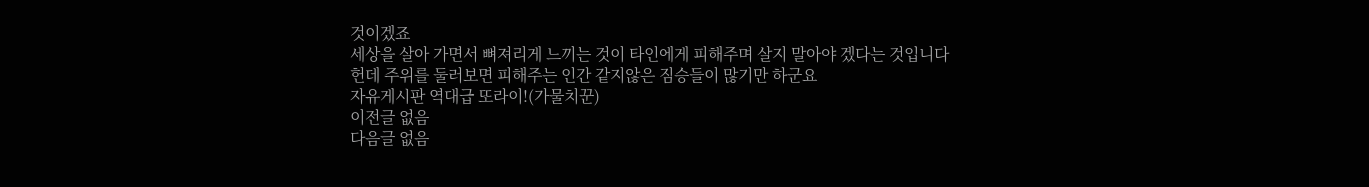것이겠죠
세상을 살아 가면서 뼈져리게 느끼는 것이 타인에게 피해주며 살지 말아야 겠다는 것입니다
헌데 주위를 둘러보면 피해주는 인간 같지않은 짐승들이 많기만 하군요
자유게시판 역대급 또라이!(가물치꾼)
이전글 없음
다음글 없음